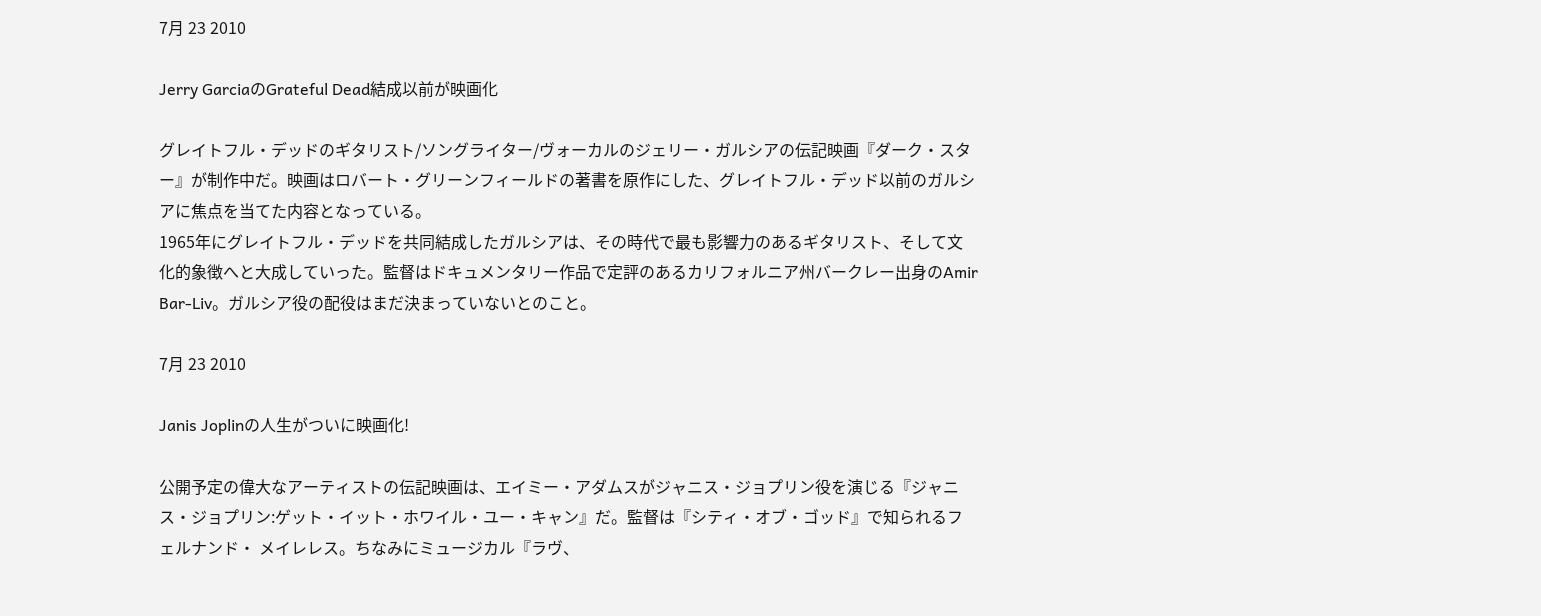7月 23 2010

Jerry GarciaのGrateful Dead結成以前が映画化

グレイトフル・デッドのギタリスト/ソングライター/ヴォーカルのジェリー・ガルシアの伝記映画『ダーク・スター』が制作中だ。映画はロバート・グリーンフィールドの著書を原作にした、グレイトフル・デッド以前のガルシアに焦点を当てた内容となっている。
1965年にグレイトフル・デッドを共同結成したガルシアは、その時代で最も影響力のあるギタリスト、そして文化的象徴へと大成していった。監督はドキュメンタリー作品で定評のあるカリフォルニア州バークレー出身のAmir Bar-Liv。ガルシア役の配役はまだ決まっていないとのこと。

7月 23 2010

Janis Joplinの人生がついに映画化!

公開予定の偉大なアーティストの伝記映画は、エイミー・アダムスがジャニス・ジョプリン役を演じる『ジャニス・ジョプリン:ゲット・イット・ホワイル・ユー・キャン』だ。監督は『シティ・オブ・ゴッド』で知られるフェルナンド・ メイレレス。ちなみにミュージカル『ラヴ、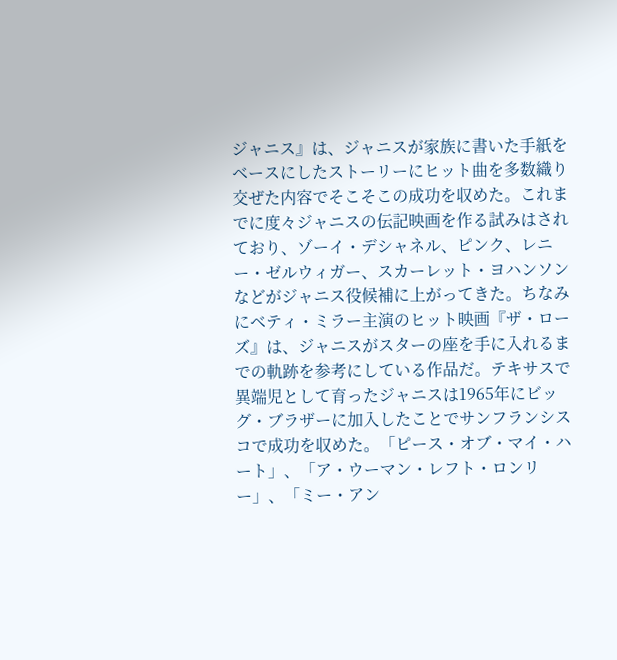ジャニス』は、ジャニスが家族に書いた手紙をベースにしたストーリーにヒット曲を多数織り交ぜた内容でそこそこの成功を収めた。これまでに度々ジャニスの伝記映画を作る試みはされており、ゾーイ・デシャネル、ピンク、レニー・ゼルウィガー、スカーレット・ヨハンソンなどがジャニス役候補に上がってきた。ちなみにベティ・ミラー主演のヒット映画『ザ・ローズ』は、ジャニスがスターの座を手に入れるまでの軌跡を参考にしている作品だ。テキサスで異端児として育ったジャニスは1965年にビッグ・ブラザーに加入したことでサンフランシスコで成功を収めた。「ピース・オブ・マイ・ハート」、「ア・ウーマン・レフト・ロンリー」、「ミー・アン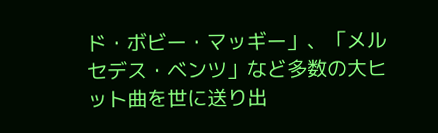ド・ボビー・マッギー」、「メルセデス・ベンツ」など多数の大ヒット曲を世に送り出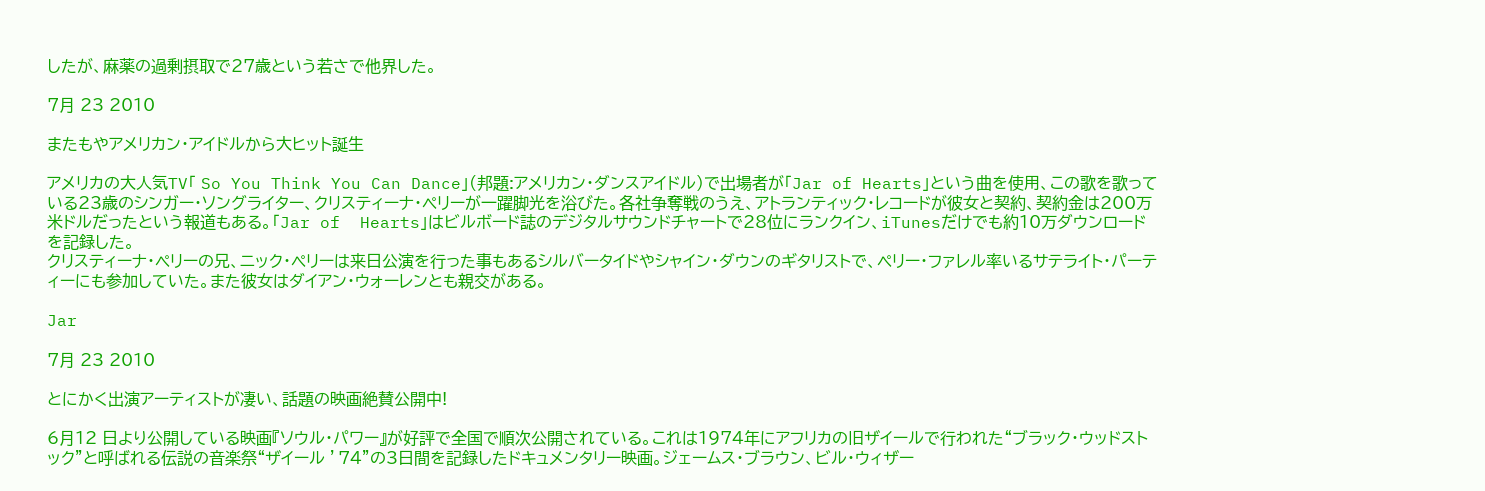したが、麻薬の過剰摂取で27歳という若さで他界した。

7月 23 2010

またもやアメリカン・アイドルから大ヒット誕生

アメリカの大人気TV「 So You Think You Can Dance」(邦題:アメリカン・ダンスアイドル)で出場者が「Jar of Hearts」という曲を使用、この歌を歌っている23歳のシンガー・ソングライター、クリスティーナ・ペリーが一躍脚光を浴びた。各社争奪戦のうえ、アトランティック・レコードが彼女と契約、契約金は200万米ドルだったという報道もある。「Jar of  Hearts」はビルボード誌のデジタルサウンドチャートで28位にランクイン、iTunesだけでも約10万ダウンロードを記録した。
クリスティーナ・ペリーの兄、ニック・ペリーは来日公演を行った事もあるシルバータイドやシャイン・ダウンのギタリストで、ペリー・ファレル率いるサテライト・パーティーにも参加していた。また彼女はダイアン・ウォーレンとも親交がある。

Jar

7月 23 2010

とにかく出演アーティストが凄い、話題の映画絶賛公開中!

6月12 日より公開している映画『ソウル・パワー』が好評で全国で順次公開されている。これは1974年にアフリカの旧ザイールで行われた“ブラック・ウッドストック”と呼ばれる伝説の音楽祭“ザイール ’74”の3日間を記録したドキュメンタリー映画。ジェームス・ブラウン、ビル・ウィザー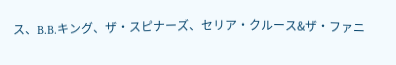ス、B.B.キング、ザ・スピナーズ、セリア・クルース&ザ・ファニ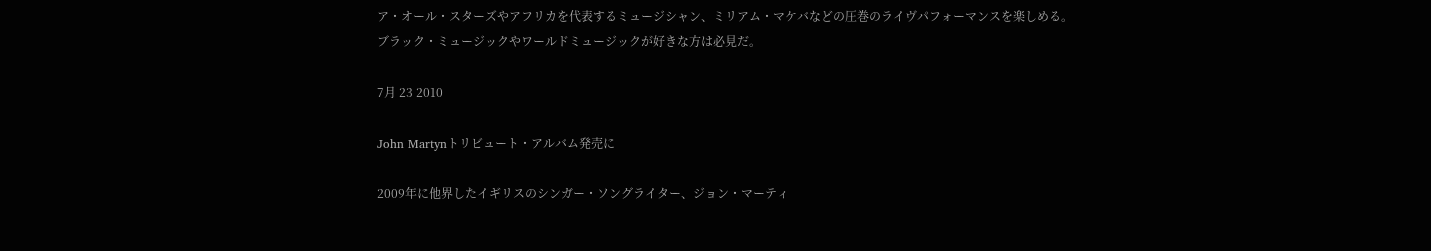ア・オール・スターズやアフリカを代表するミュージシャン、ミリアム・マケバなどの圧巻のライヴパフォーマンスを楽しめる。ブラック・ミュージックやワールドミュージックが好きな方は必見だ。

7月 23 2010

John Martynトリビュート・アルバム発売に

2009年に他界したイギリスのシンガー・ソングライター、ジョン・マーティ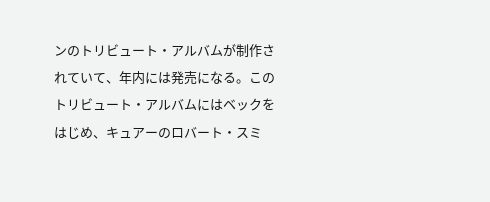ンのトリビュート・アルバムが制作されていて、年内には発売になる。このトリビュート・アルバムにはベックをはじめ、キュアーのロバート・スミ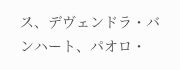ス、デヴェンドラ・バンハート、パオロ・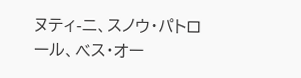ヌティ-ニ、スノウ・パトロール、べス・オー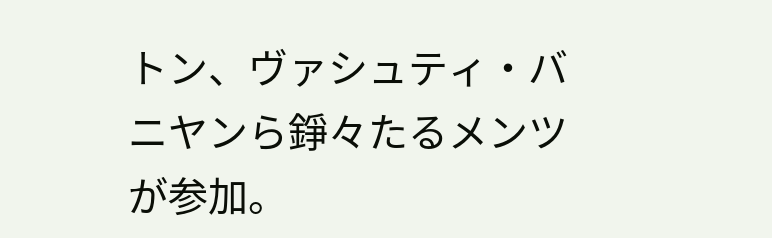トン、ヴァシュティ・バニヤンら錚々たるメンツが参加。